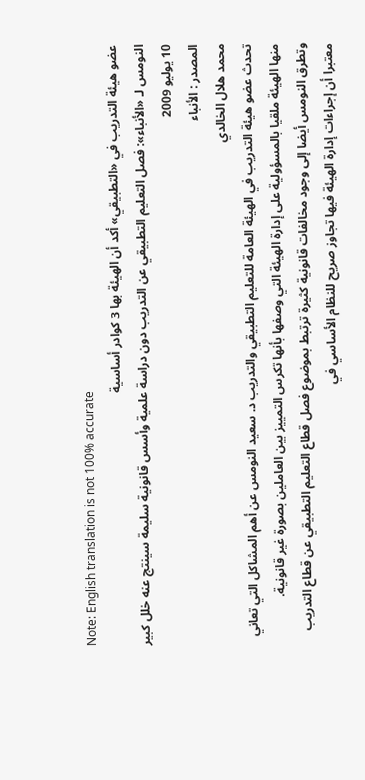Note: English translation is not 100% accurate
عضو هيئة التدريب في «التطبيقي» أكد أن الهيئة بها 3 كوادر أساسية
النومس لـ «الأنباء»: فصل التعليم التطبيقي عن التدريب دون دراسة علمية وأسس قانونية سليمة سينتج عنه خلل كبير
10 يوليو 2009
المصدر : الأنباء
محمد هلال الخالدي
تحدث عضو هيئة التدريب في الهيئة العامة للتعليم التطبيقي والتدريب د. سعيد النومس عن أهم المشاكل التي تعاني منها الهيئة ملقيا بالمسؤولية على إدارة الهيئة التي وصفها بأنها تكرس التمييز بين العاملين بصورة غير قانونية.
وتطرق النومس أيضا إلى وجود مخالفات قانونية كثيرة ترتبط بموضوع فصل قطاع التعليم التطبيقي عن قطاع التدريب معتبرا أن إجراءات إدارة الهيئة فيها تجاوز صريح للنظام الأساسي في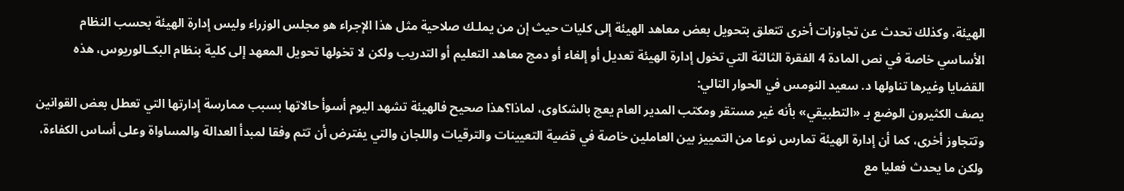الهيئة، وكذلك تحدث عن تجاوزات أخرى تتعلق بتحويل بعض معاهد الهيئة إلى كليات حيث إن من يملـك صلاحية مثل هذا الإجراء هو مجلس الوزراء وليس إدارة الهيئة بحسب النظام الأساسي خاصة في نص المادة 4 الفقرة الثالثة التي تخول إدارة الهيئة تعديل أو إلغاء أو دمج معاهد التعليم أو التدريب ولكن لا تخولها تحويل المعهد إلى كلية بنظام البكــالوريوس، هذه القضايا وغيرها تناولها د. سعيد النومس في الحوار التالي:
يصف الكثيرون الوضع بـ «التطبيقي» بأنه غير مستقر ومكتب المدير العام يعج بالشكاوى، لماذا؟هذا صحيح فالهيئة تشهد اليوم أسوأ حالاتها بسبب ممارسة إدارتها التي تعطل بعض القوانين وتتجاوز أخرى، كما أن إدارة الهيئة تمارس نوعا من التمييز بين العاملين خاصة في قضية التعيينات والترقيات واللجان والتي يفترض أن تتم وفقا لمبدأ العدالة والمساواة وعلى أساس الكفاءة، ولكن ما يحدث فعليا مع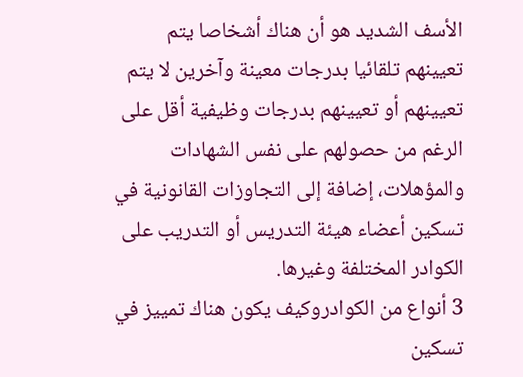الأسف الشديد هو أن هناك أشخاصا يتم تعيينهم تلقائيا بدرجات معينة وآخرين لا يتم تعيينهم أو تعيينهم بدرجات وظيفية أقل على الرغم من حصولهم على نفس الشهادات والمؤهلات، إضافة إلى التجاوزات القانونية في تسكين أعضاء هيئة التدريس أو التدريب على الكوادر المختلفة وغيرها.
3 أنواع من الكوادروكيف يكون هناك تمييز في تسكين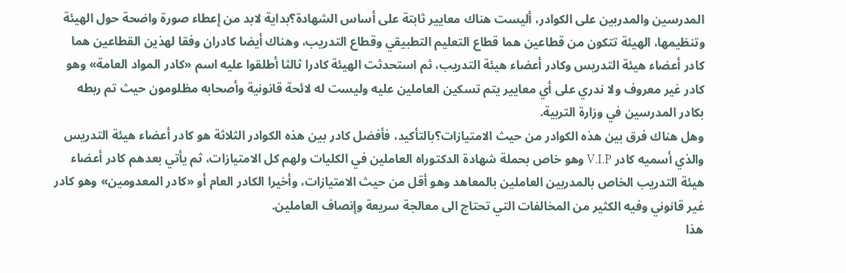المدرسين والمدربين على الكوادر، أليست هناك معايير ثابتة على أساس الشهادة؟بداية لابد من إعطاء صورة واضحة حول الهيئة وتنظيمها، الهيئة تتكون من قطاعين هما قطاع التعليم التطبيقي وقطاع التدريب، وهناك أيضا كادران وفقا لهذين القطاعين هما كادر أعضاء هيئة التدريس وكادر أعضاء هيئة التدريب، ثم استحدثت الهيئة كادرا ثالثا أطلقوا عليه اسم «كادر المواد العامة» وهو كادر غير معروف ولا ندري على أي معايير يتم تسكين العاملين عليه وليست له لائحة قانونية وأصحابه مظلومون حيث تم ربطه بكادر المدرسين في وزارة التربية.
وهل هناك فرق بين هذه الكوادر من حيث الامتيازات؟بالتأكيد، فأفضل كادر بين هذه الكوادر الثلاثة هو كادر أعضاء هيئة التدريس والذي أسميه كادر V.I.P وهو خاص بحملة شهادة الدكتوراه العاملين في الكليات ولهم كل الامتيازات، ثم يأتي بعدهم كادر أعضاء هيئة التدريب الخاص بالمدربين العاملين بالمعاهد وهو أقل من حيث الامتيازات، وأخيرا الكادر العام أو «كادر المعدومين» وهو كادر غير قانوني وفيه الكثير من المخالفات التي تحتاج الى معالجة سريعة وإنصاف العاملين.
هذا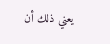يعني ذلك أن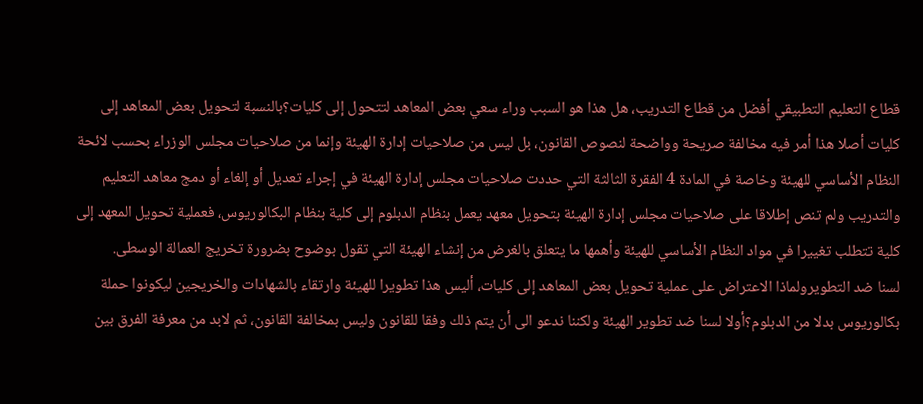قطاع التعليم التطبيقي أفضل من قطاع التدريب، هل هذا هو السبب وراء سعي بعض المعاهد لتتحول إلى كليات؟بالنسبة لتحويل بعض المعاهد إلى كليات أصلا هذا أمر فيه مخالفة صريحة وواضحة لنصوص القانون، بل ليس من صلاحيات إدارة الهيئة وإنما من صلاحيات مجلس الوزراء بحسب لائحة النظام الأساسي للهيئة وخاصة في المادة 4 الفقرة الثالثة التي حددت صلاحيات مجلس إدارة الهيئة في إجراء تعديل أو إلغاء أو دمج معاهد التعليم والتدريب ولم تنص إطلاقا على صلاحيات مجلس إدارة الهيئة بتحويل معهد يعمل بنظام الدبلوم إلى كلية بنظام البكالوريوس، فعملية تحويل المعهد إلى كلية تتطلب تغييرا في مواد النظام الأساسي للهيئة وأهمها ما يتعلق بالغرض من إنشاء الهيئة التي تقول بوضوح بضرورة تخريج العمالة الوسطى.
لسنا ضد التطويرولماذا الاعتراض على عملية تحويل بعض المعاهد إلى كليات، أليس هذا تطويرا للهيئة وارتقاء بالشهادات والخريجين ليكونوا حملة بكالوريوس بدلا من الدبلوم؟أولا لسنا ضد تطوير الهيئة ولكننا ندعو الى أن يتم ذلك وفقا للقانون وليس بمخالفة القانون، ثم لابد من معرفة الفرق بين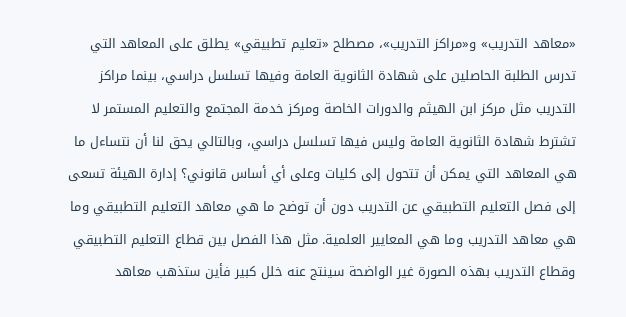«معاهد التدريب» و«مراكز التدريب»، مصطلح «تعليم تطبيقي» يطلق على المعاهد التي تدرس الطلبة الحاصلين على شهادة الثانوية العامة وفيها تسلسل دراسي، بينما مراكز التدريب مثل مركز ابن الهيثم والدورات الخاصة ومركز خدمة المجتمع والتعليم المستمر لا تشترط شهادة الثانوية العامة وليس فيها تسلسل دراسي، وبالتالي يحق لنا أن نتساءل ما هي المعاهد التي يمكن أن تتحول إلى كليات وعلى أي أساس قانوني؟ إدارة الهيئة تسعى إلى فصل التعليم التطبيقي عن التدريب دون أن توضح ما هي معاهد التعليم التطبيقي وما هي معاهد التدريب وما هي المعايير العلمية. مثل هذا الفصل بين قطاع التعليم التطبيقي وقطاع التدريب بهذه الصورة غير الواضحة سينتج عنه خلل كبير فأين ستذهب معاهد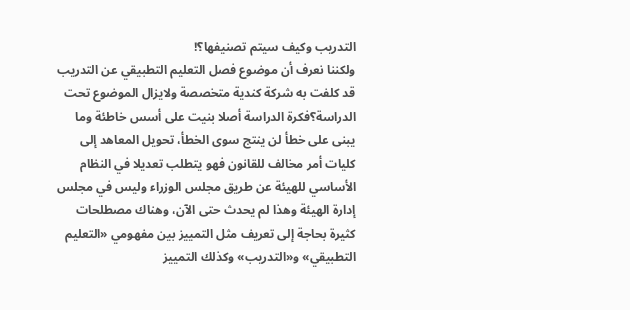التدريب وكيف سيتم تصنيفها؟!
ولكننا نعرف أن موضوع فصل التعليم التطبيقي عن التدريب قد كلفت به شركة كندية متخصصة ولايزال الموضوع تحت الدراسة؟فكرة الدراسة أصلا بنيت على أسس خاطئة وما يبنى على خطأ لن ينتج سوى الخطأ، تحويل المعاهد إلى كليات أمر مخالف للقانون فهو يتطلب تعديلا في النظام الأساسي للهيئة عن طريق مجلس الوزراء وليس في مجلس إدارة الهيئة وهذا لم يحدث حتى الآن، وهناك مصطلحات كثيرة بحاجة إلى تعريف مثل التمييز بين مفهومي «التعليم التطبيقي» و«التدريب» وكذلك التمييز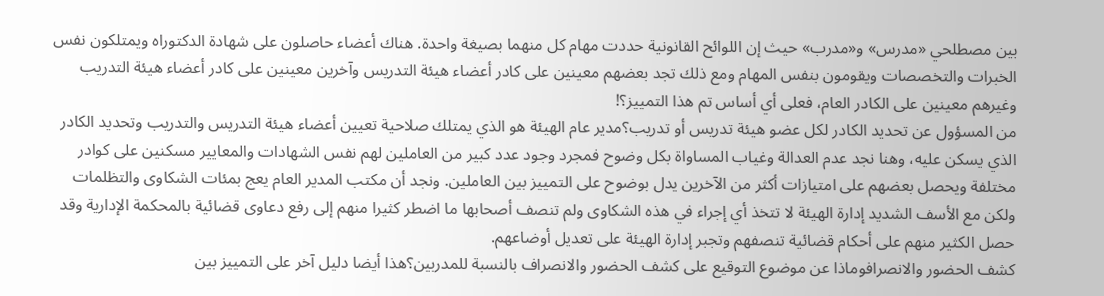بين مصطلحي «مدرس» و«مدرب» حيث إن اللوائح القانونية حددت مهام كل منهما بصيغة واحدة. هناك أعضاء حاصلون على شهادة الدكتوراه ويمتلكون نفس الخبرات والتخصصات ويقومون بنفس المهام ومع ذلك تجد بعضهم معينين على كادر أعضاء هيئة التدريس وآخرين معينين على كادر أعضاء هيئة التدريب وغيرهم معينين على الكادر العام، فعلى أي أساس تم هذا التمييز؟!
من المسؤول عن تحديد الكادر لكل عضو هيئة تدريس أو تدريب؟مدير عام الهيئة هو الذي يمتلك صلاحية تعيين أعضاء هيئة التدريس والتدريب وتحديد الكادر الذي يسكن عليه، وهنا نجد عدم العدالة وغياب المساواة بكل وضوح فمجرد وجود عدد كبير من العاملين لهم نفس الشهادات والمعايير مسكنين على كوادر مختلفة ويحصل بعضهم على امتيازات أكثر من الآخرين يدل بوضوح على التمييز بين العاملين. ونجد أن مكتب المدير العام يعج بمئات الشكاوى والتظلمات ولكن مع الأسف الشديد إدارة الهيئة لا تتخذ أي إجراء في هذه الشكاوى ولم تنصف أصحابها ما اضطر كثيرا منهم إلى رفع دعاوى قضائية بالمحكمة الإدارية وقد حصل الكثير منهم على أحكام قضائية تنصفهم وتجبر إدارة الهيئة على تعديل أوضاعهم.
كشف الحضور والانصرافوماذا عن موضوع التوقيع على كشف الحضور والانصراف بالنسبة للمدربين؟هذا أيضا دليل آخر على التمييز بين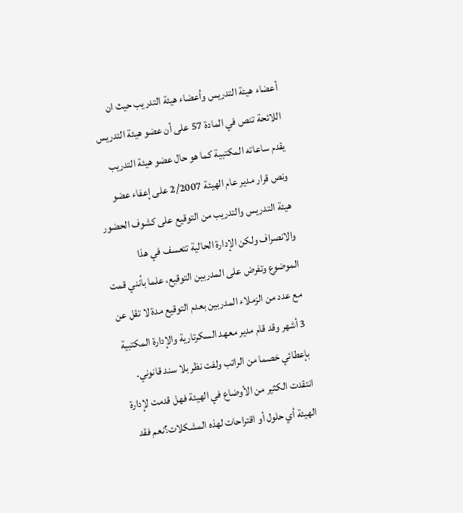أعضاء هيئة التدريس وأعضاء هيئة التدريب حيث ان اللائحة تنص في المادة 57 على أن عضو هيئة التدريس يقدم ساعاته المكتبية كما هو حال عضو هيئة التدريب ونص قرار مدير عام الهيئة 2/2007 على إعفاء عضو هيئة التدريس والتدريب من التوقيع على كشوف الحضور والانصراف ولكن الإدارة الحالية تتعسف في هذا الموضوع وتفرض على المدربين التوقيع، علما بأنني قمت مع عدد من الزملاء المدربين بعدم التوقيع مدة لا تقل عن 3 أشهر وقد قام مدير معهد السكرتارية والإدارة المكتبية بإعطائي خصما من الراتب ولفت نظر بلا سند قانوني.
انتقدت الكثير من الأوضاع في الهيئة فهل قدمت لإدارة الهيئة أي حلول أو اقتراحات لهذه المشكلات؟نعم فقد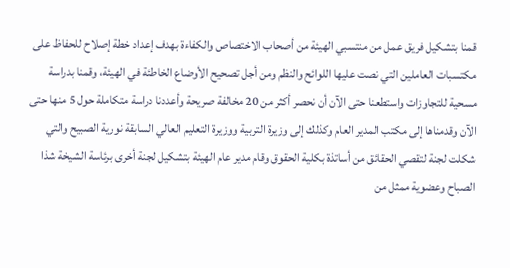قمنا بتشكيل فريق عمل من منتسبي الهيئة من أصحاب الاختصاص والكفاءة بهدف إعداد خطة إصلاح للحفاظ على مكتسبات العاملين التي نصت عليها اللوائح والنظم ومن أجل تصحيح الأوضاع الخاطئة في الهيئة، وقمنا بدراسة مسحية للتجاوزات واستطعنا حتى الآن أن نحصر أكثر من 20 مخالفة صريحة وأعددنا دراسة متكاملة حول 5 منها حتى الآن وقدمناها إلى مكتب المدير العام وكذلك إلى وزيرة التربية ووزيرة التعليم العالي السابقة نورية الصبيح والتي شكلت لجنة لتقصي الحقائق من أساتذة بكلية الحقوق وقام مدير عام الهيئة بتشكيل لجنة أخرى برئاسة الشيخة شذا الصباح وعضوية ممثل من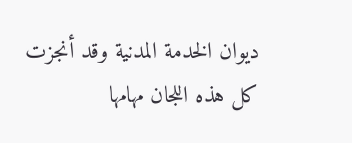ديوان الخدمة المدنية وقد أنجزت كل هذه اللجان مهامها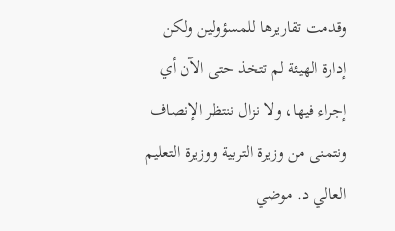وقدمت تقاريرها للمسؤولين ولكن إدارة الهيئة لم تتخذ حتى الآن أي إجراء فيها، ولا نزال ننتظر الإنصاف ونتمنى من وزيرة التربية ووزيرة التعليم العالي د. موضي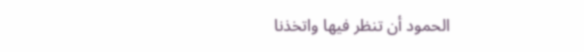الحمود أن تنظر فيها واتخذنا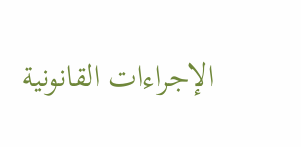الإجراءات القانونية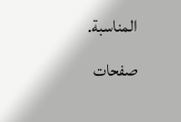المناسبة.
صفحات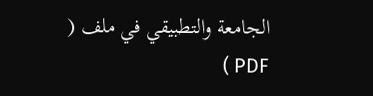الجامعة والتطبيقي في ملف ( PDF )